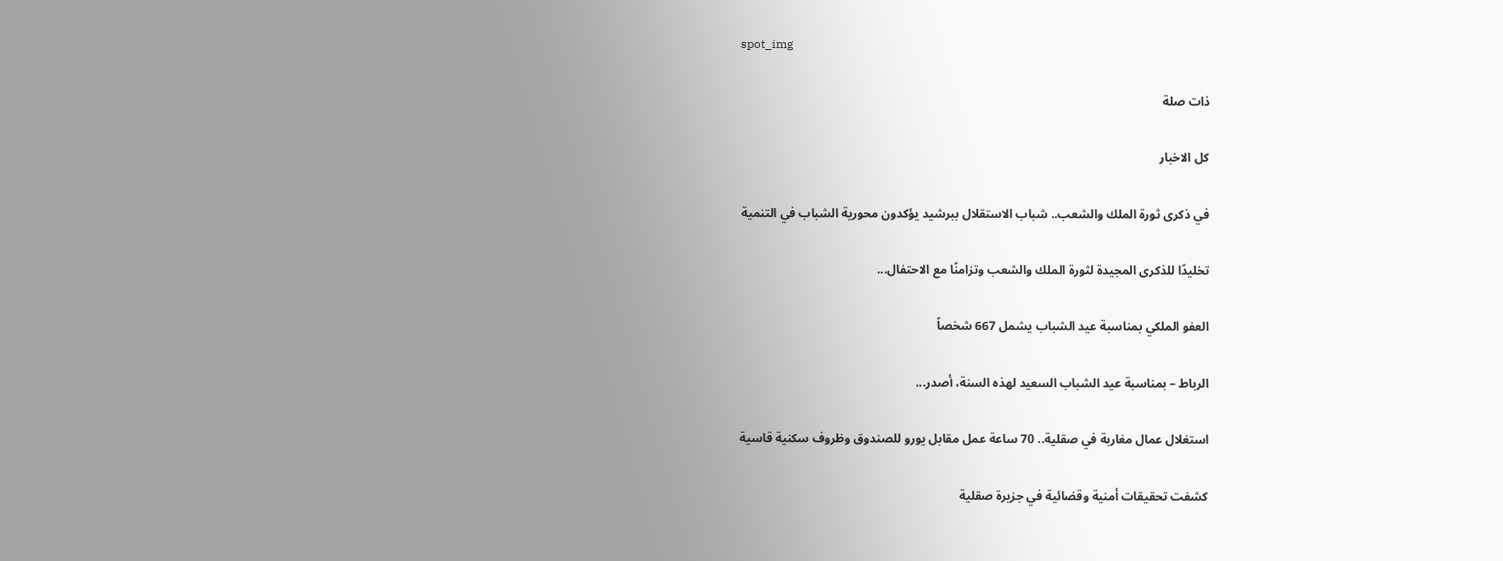spot_img

ذات صلة

كل الاخبار

في ذكرى ثورة الملك والشعب.. شباب الاستقلال ببرشيد يؤكدون محورية الشباب في التنمية

تخليدًا للذكرى المجيدة لثورة الملك والشعب وتزامنًا مع الاحتفال...

العفو الملكي بمناسبة عيد الشباب يشمل 667 شخصاً

الرباط – بمناسبة عيد الشباب السعيد لهذه السنة، أصدر...

استغلال عمال مغاربة في صقلية.. 70 ساعة عمل مقابل يورو للصندوق وظروف سكنية قاسية

كشفت تحقيقات أمنية وقضائية في جزيرة صقلية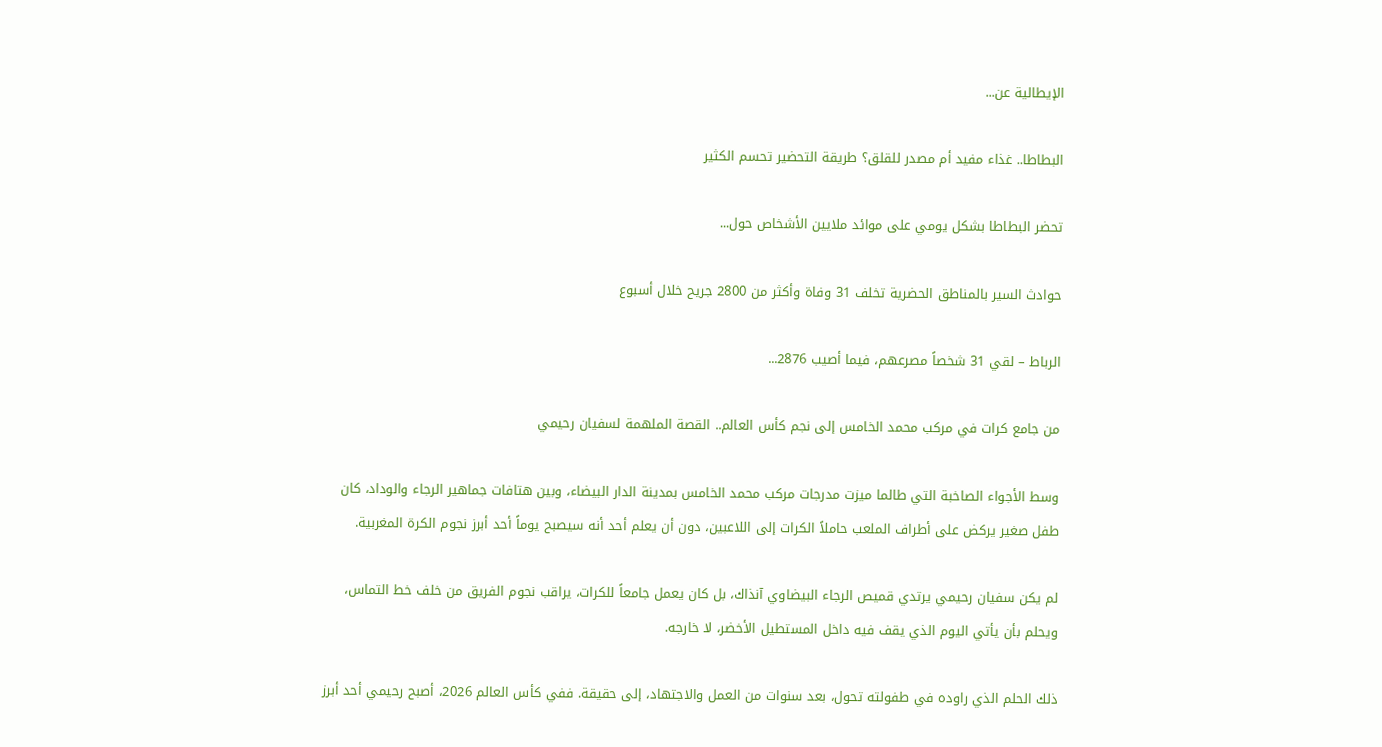الإيطالية عن...

البطاطا.. غذاء مفيد أم مصدر للقلق؟ طريقة التحضير تحسم الكثير

تحضر البطاطا بشكل يومي على موائد ملايين الأشخاص حول...

حوادث السير بالمناطق الحضرية تخلف 31 وفاة وأكثر من 2800 جريح خلال أسبوع

الرباط – لقي 31 شخصاً مصرعهم، فيما أصيب 2876...

من جامع كرات في مركب محمد الخامس إلى نجم كأس العالم.. القصة الملهمة لسفيان رحيمي

وسط الأجواء الصاخبة التي طالما ميزت مدرجات مركب محمد الخامس بمدينة الدار البيضاء، وبين هتافات جماهير الرجاء والوداد، كان طفل صغير يركض على أطراف الملعب حاملاً الكرات إلى اللاعبين، دون أن يعلم أحد أنه سيصبح يوماً أحد أبرز نجوم الكرة المغربية.

لم يكن سفيان رحيمي يرتدي قميص الرجاء البيضاوي آنذاك، بل كان يعمل جامعاً للكرات، يراقب نجوم الفريق من خلف خط التماس، ويحلم بأن يأتي اليوم الذي يقف فيه داخل المستطيل الأخضر، لا خارجه.

ذلك الحلم الذي راوده في طفولته تحول، بعد سنوات من العمل والاجتهاد، إلى حقيقة. ففي كأس العالم 2026، أصبح رحيمي أحد أبرز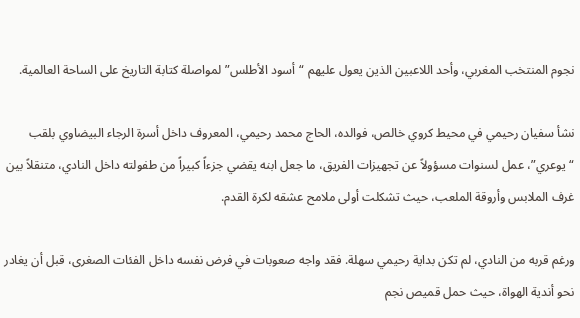نجوم المنتخب المغربي، وأحد اللاعبين الذين يعول عليهم “أسود الأطلس” لمواصلة كتابة التاريخ على الساحة العالمية.

نشأ سفيان رحيمي في محيط كروي خالص، فوالده، الحاج محمد رحيمي، المعروف داخل أسرة الرجاء البيضاوي بلقب “يوعري”، عمل لسنوات مسؤولاً عن تجهيزات الفريق، ما جعل ابنه يقضي جزءاً كبيراً من طفولته داخل النادي، متنقلاً بين غرف الملابس وأروقة الملعب، حيث تشكلت أولى ملامح عشقه لكرة القدم.

ورغم قربه من النادي، لم تكن بداية رحيمي سهلة. فقد واجه صعوبات في فرض نفسه داخل الفئات الصغرى، قبل أن يغادر نحو أندية الهواة، حيث حمل قميص نجم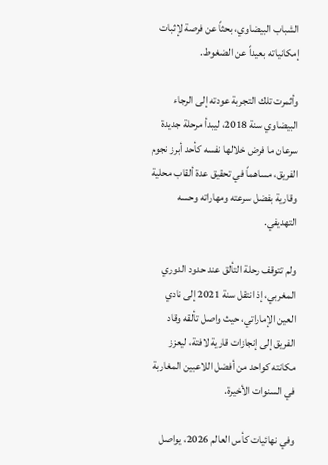الشباب البيضاوي، بحثاً عن فرصة لإثبات إمكانياته بعيداً عن الضغوط.

وأثمرت تلك التجربة عودته إلى الرجاء البيضاوي سنة 2018، ليبدأ مرحلة جديدة سرعان ما فرض خلالها نفسه كأحد أبرز نجوم الفريق، مساهماً في تحقيق عدة ألقاب محلية وقارية بفضل سرعته ومهاراته وحسه التهديفي.

ولم تتوقف رحلة التألق عند حدود الدوري المغربي، إذ انتقل سنة 2021 إلى نادي العين الإماراتي، حيث واصل تألقه وقاد الفريق إلى إنجازات قارية لافتة، ليعزز مكانته كواحد من أفضل اللاعبين المغاربة في السنوات الأخيرة.

وفي نهائيات كأس العالم 2026، يواصل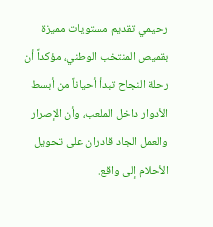رحيمي تقديم مستويات مميزة بقميص المنتخب الوطني، مؤكداً أن رحلة النجاح تبدأ أحياناً من أبسط الأدوار داخل الملعب، وأن الإصرار والعمل الجاد قادران على تحويل الأحلام إلى واقع.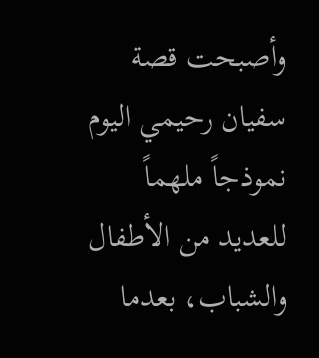وأصبحت قصة سفيان رحيمي اليوم نموذجاً ملهماً للعديد من الأطفال والشباب، بعدما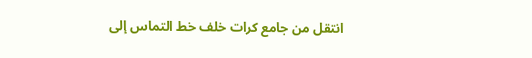انتقل من جامع كرات خلف خط التماس إلى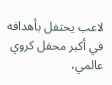لاعب يحتفل بأهدافه في أكبر محفل كروي عالمي،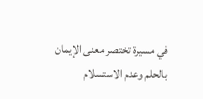في مسيرة تختصر معنى الإيمان بالحلم وعدم الاستسلام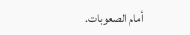أمام الصعوبات.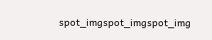spot_imgspot_imgspot_img